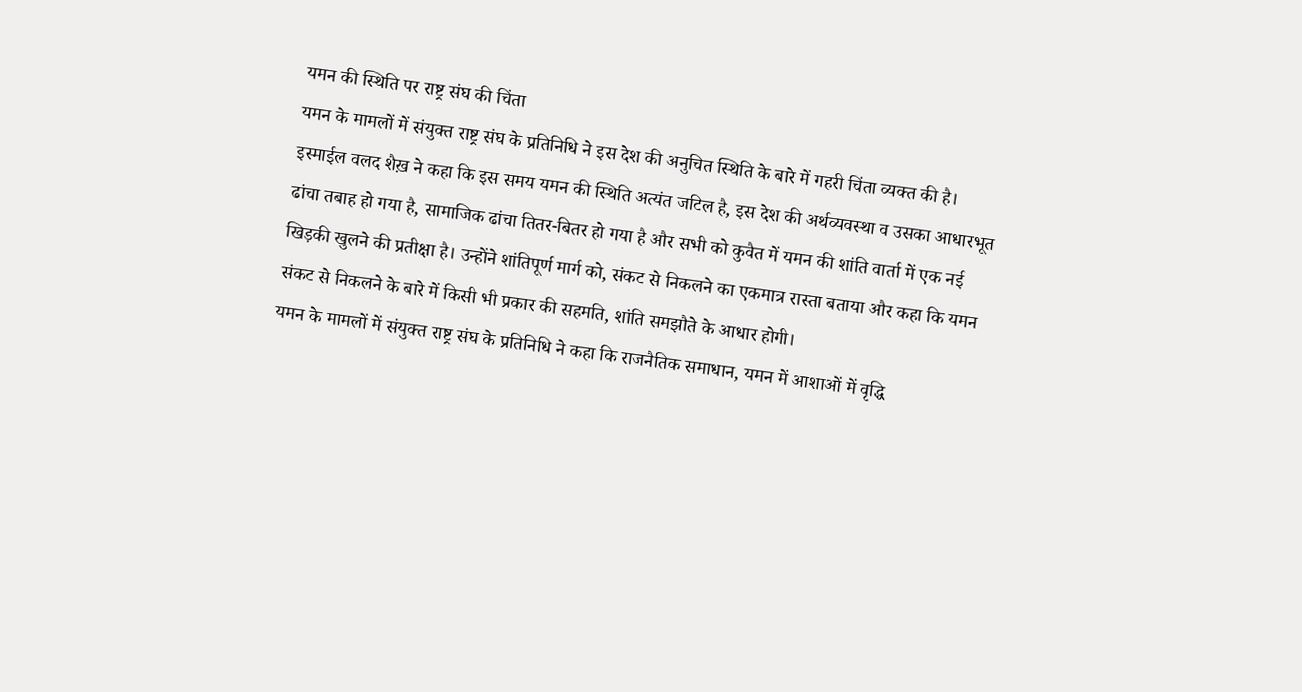यमन की स्थिति पर राष्ट्र संघ की चिंता
यमन के मामलों में संयुक्त राष्ट्र संघ के प्रतिनिधि ने इस देश की अनुचित स्थिति के बारे में गहरी चिंता व्यक्त की है।
इस्माईल वलद शैख़ ने कहा कि इस समय यमन की स्थिति अत्यंत जटिल है, इस देश की अर्थव्यवस्था व उसका आधारभूत ढांचा तबाह हो गया है, सामाजिक ढांचा तितर-बितर हो गया है और सभी को कुवैत में यमन की शांति वार्ता में एक नई खिड़की खुलने की प्रतीक्षा है। उन्होंने शांतिपूर्ण मार्ग को, संकट से निकलने का एकमात्र रास्ता बताया और कहा कि यमन संकट से निकलने के बारे में किसी भी प्रकार की सहमति, शांति समझौते के आधार होगी।
यमन के मामलों में संयुक्त राष्ट्र संघ के प्रतिनिधि ने कहा कि राजनैतिक समाधान, यमन में आशाओं में वृद्धि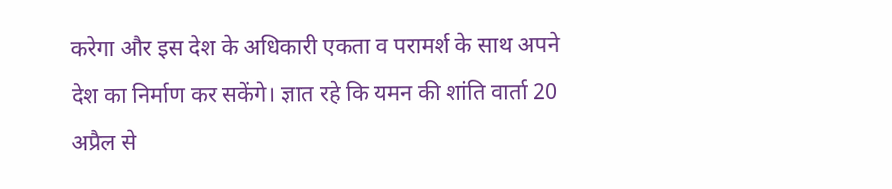करेगा और इस देश के अधिकारी एकता व परामर्श के साथ अपने देश का निर्माण कर सकेंगे। ज्ञात रहे कि यमन की शांति वार्ता 20 अप्रैल से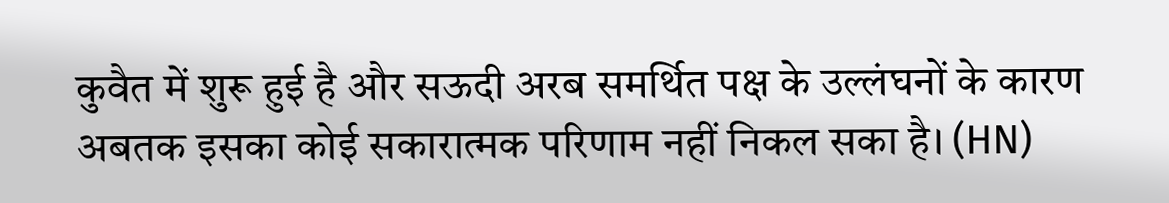कुवैत में शुरू हुई है और सऊदी अरब समर्थित पक्ष के उल्लंघनों के कारण अबतक इसका कोई सकारात्मक परिणाम नहीं निकल सका है। (HN)